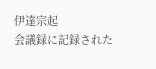伊達宗起
会議録に記録された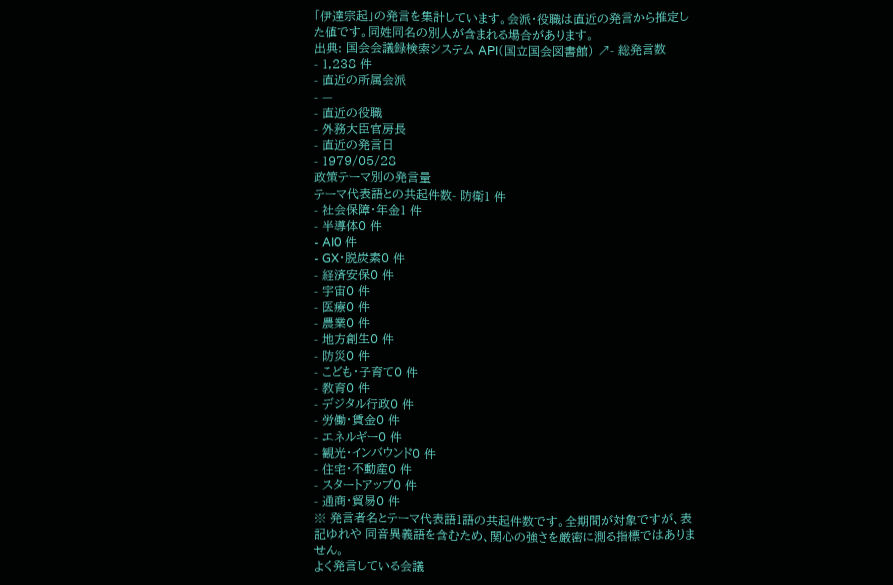「伊達宗起」の発言を集計しています。会派・役職は直近の発言から推定した値です。同姓同名の別人が含まれる場合があります。
出典: 国会会議録検索システム API(国立国会図書館) ↗- 総発言数
- 1,238 件
- 直近の所属会派
- —
- 直近の役職
- 外務大臣官房長
- 直近の発言日
- 1979/05/28
政策テーマ別の発言量
テーマ代表語との共起件数- 防衛1 件
- 社会保障・年金1 件
- 半導体0 件
- AI0 件
- GX・脱炭素0 件
- 経済安保0 件
- 宇宙0 件
- 医療0 件
- 農業0 件
- 地方創生0 件
- 防災0 件
- こども・子育て0 件
- 教育0 件
- デジタル行政0 件
- 労働・賃金0 件
- エネルギー0 件
- 観光・インバウンド0 件
- 住宅・不動産0 件
- スタートアップ0 件
- 通商・貿易0 件
※ 発言者名とテーマ代表語1語の共起件数です。全期間が対象ですが、表記ゆれや 同音異義語を含むため、関心の強さを厳密に測る指標ではありません。
よく発言している会議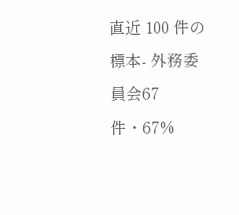直近 100 件の標本- 外務委員会67 件・67%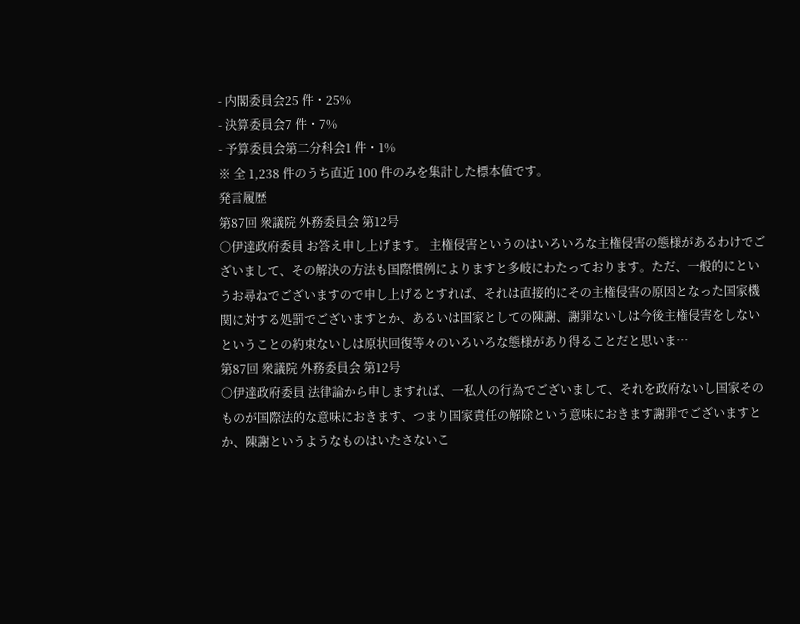- 内閣委員会25 件・25%
- 決算委員会7 件・7%
- 予算委員会第二分科会1 件・1%
※ 全 1,238 件のうち直近 100 件のみを集計した標本値です。
発言履歴
第87回 衆議院 外務委員会 第12号
○伊達政府委員 お答え申し上げます。 主権侵害というのはいろいろな主権侵害の態様があるわけでございまして、その解決の方法も国際慣例によりますと多岐にわたっております。ただ、一般的にというお尋ねでございますので申し上げるとすれば、それは直接的にその主権侵害の原因となった国家機関に対する処罰でございますとか、あるいは国家としての陳謝、謝罪ないしは今後主権侵害をしないということの約束ないしは原状回復等々のいろいろな態様があり得ることだと思いま…
第87回 衆議院 外務委員会 第12号
○伊達政府委員 法律論から申しますれば、一私人の行為でございまして、それを政府ないし国家そのものが国際法的な意味におきます、つまり国家責任の解除という意味におきます謝罪でございますとか、陳謝というようなものはいたさないこ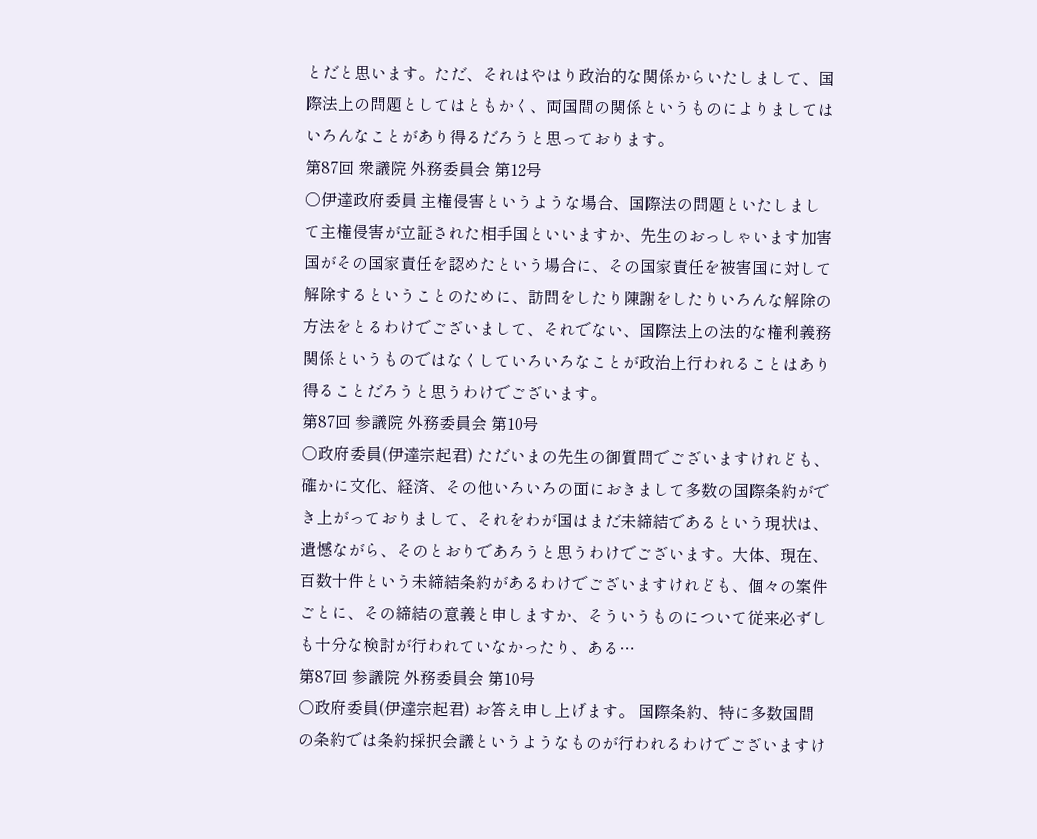とだと思います。ただ、それはやはり政治的な関係からいたしまして、国際法上の問題としてはともかく、両国間の関係というものによりましてはいろんなことがあり得るだろうと思っております。
第87回 衆議院 外務委員会 第12号
○伊達政府委員 主権侵害というような場合、国際法の問題といたしまして主権侵害が立証された相手国といいますか、先生のおっしゃいます加害国がその国家責任を認めたという場合に、その国家責任を被害国に対して解除するということのために、訪問をしたり陳謝をしたりいろんな解除の方法をとるわけでございまして、それでない、国際法上の法的な権利義務関係というものではなくしていろいろなことが政治上行われることはあり得ることだろうと思うわけでございます。
第87回 参議院 外務委員会 第10号
○政府委員(伊達宗起君) ただいまの先生の御質問でございますけれども、確かに文化、経済、その他いろいろの面におきまして多数の国際条約ができ上がっておりまして、それをわが国はまだ未締結であるという現状は、遺憾ながら、そのとおりであろうと思うわけでございます。大体、現在、百数十件という未締結条約があるわけでございますけれども、個々の案件ごとに、その締結の意義と申しますか、そういうものについて従来必ずしも十分な検討が行われていなかったり、ある…
第87回 参議院 外務委員会 第10号
○政府委員(伊達宗起君) お答え申し上げます。 国際条約、特に多数国間の条約では条約採択会議というようなものが行われるわけでございますけ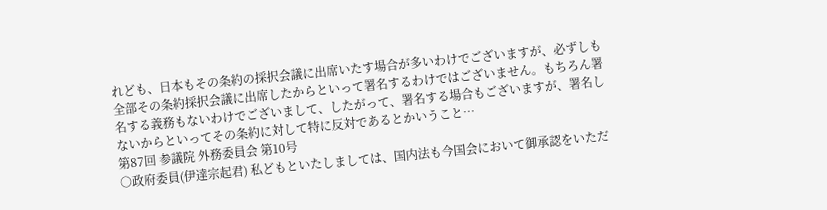れども、日本もその条約の採択会議に出席いたす場合が多いわけでございますが、必ずしも全部その条約採択会議に出席したからといって署名するわけではございません。もちろん署名する義務もないわけでございまして、したがって、署名する場合もございますが、署名しないからといってその条約に対して特に反対であるとかいうこと…
第87回 参議院 外務委員会 第10号
○政府委員(伊達宗起君) 私どもといたしましては、国内法も今国会において御承認をいただ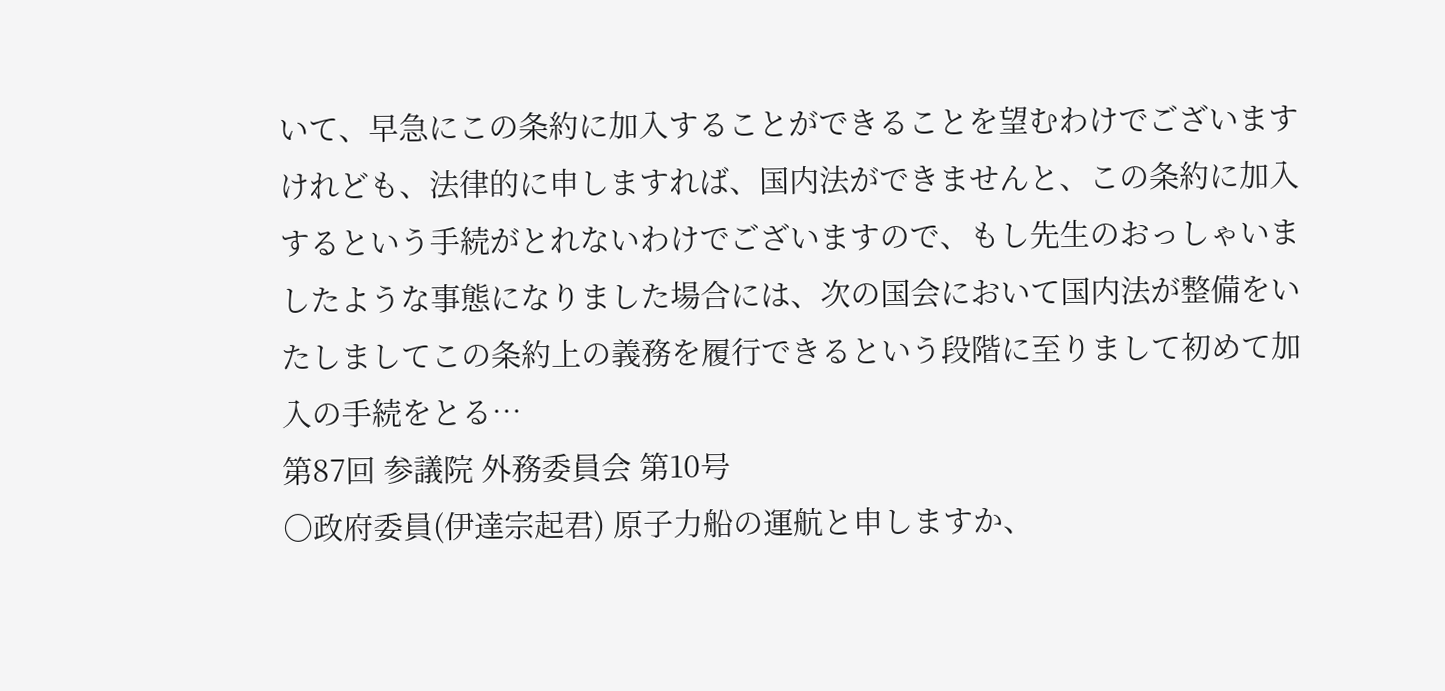いて、早急にこの条約に加入することができることを望むわけでございますけれども、法律的に申しますれば、国内法ができませんと、この条約に加入するという手続がとれないわけでございますので、もし先生のおっしゃいましたような事態になりました場合には、次の国会において国内法が整備をいたしましてこの条約上の義務を履行できるという段階に至りまして初めて加入の手続をとる…
第87回 参議院 外務委員会 第10号
○政府委員(伊達宗起君) 原子力船の運航と申しますか、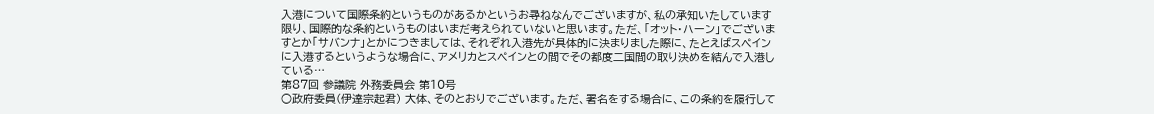入港について国際条約というものがあるかというお尋ねなんでございますが、私の承知いたしています限り、国際的な条約というものはいまだ考えられていないと思います。ただ、「オット・ハーン」でございますとか「サバンナ」とかにつきましては、それぞれ入港先が具体的に決まりました際に、たとえばスペインに入港するというような場合に、アメリカとスペインとの間でその都度二国間の取り決めを結んで入港している…
第87回 参議院 外務委員会 第10号
○政府委員(伊達宗起君) 大体、そのとおりでございます。ただ、署名をする場合に、この条約を履行して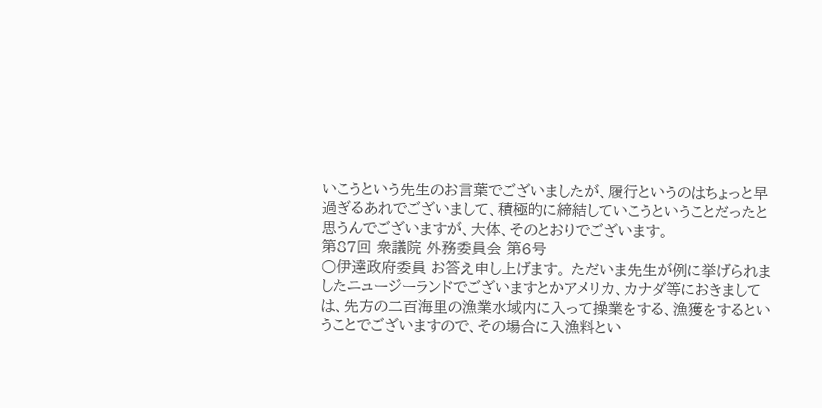いこうという先生のお言葉でございましたが、履行というのはちょっと早過ぎるあれでございまして、積極的に締結していこうということだったと思うんでございますが、大体、そのとおりでございます。
第87回 衆議院 外務委員会 第6号
○伊達政府委員 お答え申し上げます。 ただいま先生が例に挙げられましたニュージーランドでございますとかアメリカ、カナダ等におきましては、先方の二百海里の漁業水域内に入って操業をする、漁獲をするということでございますので、その場合に入漁料とい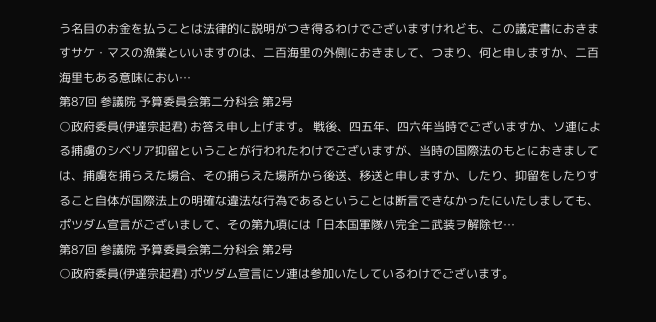う名目のお金を払うことは法律的に説明がつき得るわけでございますけれども、この議定書におきますサケ・マスの漁業といいますのは、二百海里の外側におきまして、つまり、何と申しますか、二百海里もある意味におい…
第87回 参議院 予算委員会第二分科会 第2号
○政府委員(伊達宗起君) お答え申し上げます。 戦後、四五年、四六年当時でございますか、ソ連による捕虜のシベリア抑留ということが行われたわけでございますが、当時の国際法のもとにおきましては、捕虜を捕らえた場合、その捕らえた場所から後送、移送と申しますか、したり、抑留をしたりすること自体が国際法上の明確な違法な行為であるということは断言できなかったにいたしましても、ポツダム宣言がございまして、その第九項には「日本国軍隊ハ完全ニ武装ヲ解除セ…
第87回 参議院 予算委員会第二分科会 第2号
○政府委員(伊達宗起君) ポツダム宣言にソ連は参加いたしているわけでございます。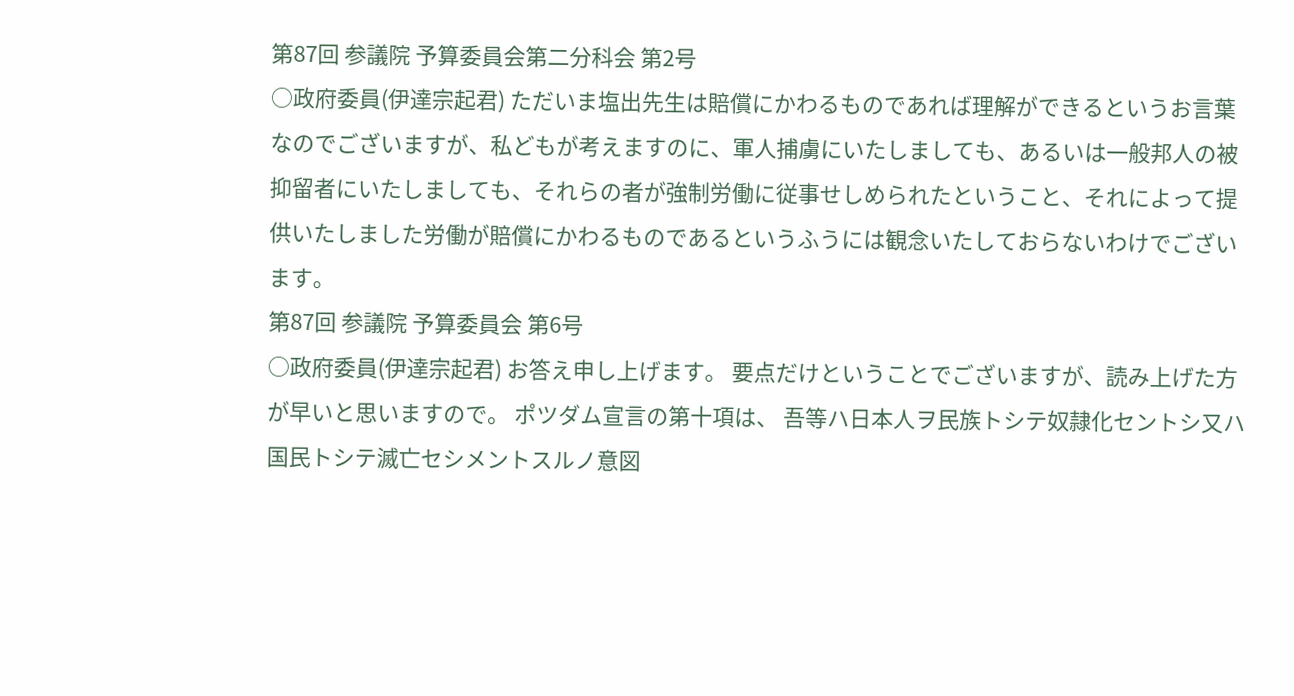第87回 参議院 予算委員会第二分科会 第2号
○政府委員(伊達宗起君) ただいま塩出先生は賠償にかわるものであれば理解ができるというお言葉なのでございますが、私どもが考えますのに、軍人捕虜にいたしましても、あるいは一般邦人の被抑留者にいたしましても、それらの者が強制労働に従事せしめられたということ、それによって提供いたしました労働が賠償にかわるものであるというふうには観念いたしておらないわけでございます。
第87回 参議院 予算委員会 第6号
○政府委員(伊達宗起君) お答え申し上げます。 要点だけということでございますが、読み上げた方が早いと思いますので。 ポツダム宣言の第十項は、 吾等ハ日本人ヲ民族トシテ奴隷化セントシ又ハ国民トシテ滅亡セシメントスルノ意図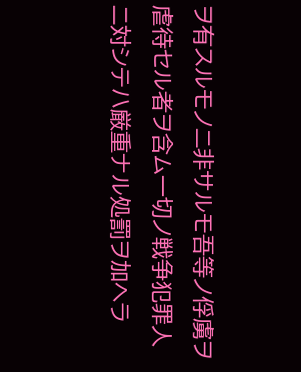ヲ有スルモノニ非サルモ吾等ノ俘虜ヲ虐待セル者ヲ含ム一切ノ戦争犯罪人ニ対シテハ厳重ナル処罰ヲ加ヘラ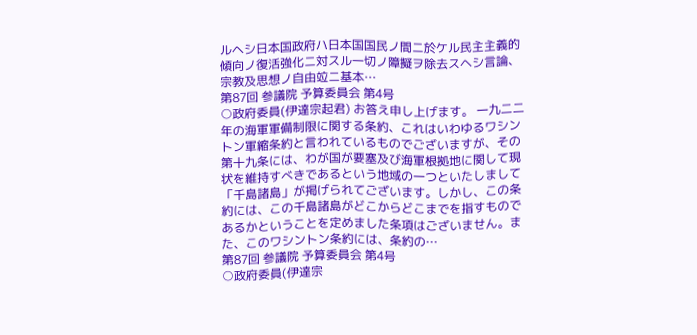ルヘシ日本国政府ハ日本国国民ノ間ニ於ケル民主主義的傾向ノ復活強化ニ対スル一切ノ障擬ヲ除去スヘシ言論、宗教及思想ノ自由竝ニ基本…
第87回 参議院 予算委員会 第4号
○政府委員(伊達宗起君) お答え申し上げます。 一九二二年の海軍軍備制限に関する条約、これはいわゆるワシントン軍縮条約と言われているものでございますが、その第十九条には、わが国が要塞及び海軍根拠地に関して現状を維持すべきであるという地域の一つといたしまして「千島諸島」が掲げられてございます。しかし、この条約には、この千島諸島がどこからどこまでを指すものであるかということを定めました条項はございません。また、このワシントン条約には、条約の…
第87回 参議院 予算委員会 第4号
○政府委員(伊達宗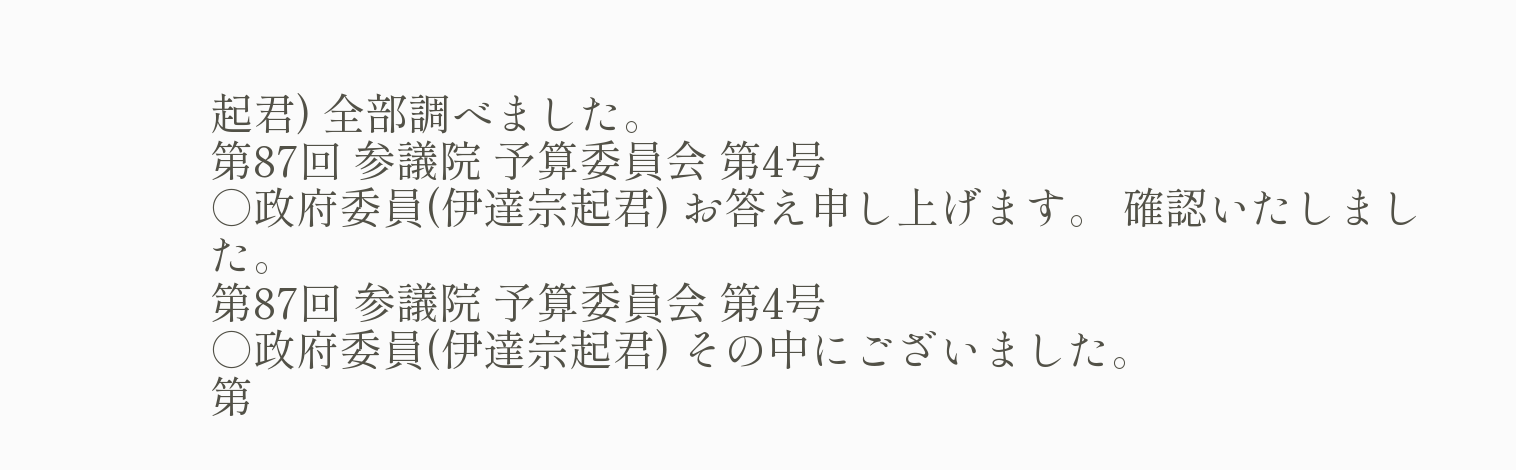起君) 全部調べました。
第87回 参議院 予算委員会 第4号
○政府委員(伊達宗起君) お答え申し上げます。 確認いたしました。
第87回 参議院 予算委員会 第4号
○政府委員(伊達宗起君) その中にございました。
第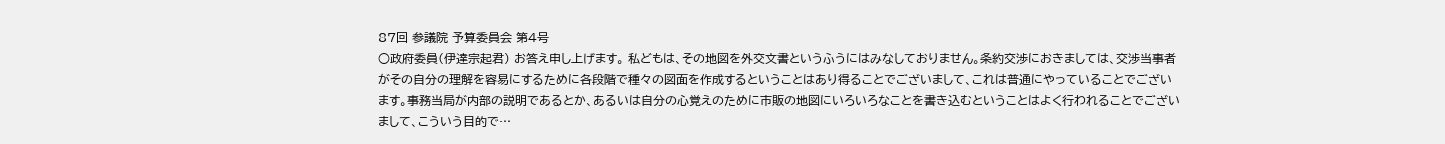87回 参議院 予算委員会 第4号
○政府委員(伊達宗起君) お答え申し上げます。 私どもは、その地図を外交文書というふうにはみなしておりません。条約交渉におきましては、交渉当事者がその自分の理解を容易にするために各段階で種々の図面を作成するということはあり得ることでございまして、これは普通にやっていることでございます。事務当局が内部の説明であるとか、あるいは自分の心覚えのために市販の地図にいろいろなことを書き込むということはよく行われることでございまして、こういう目的で…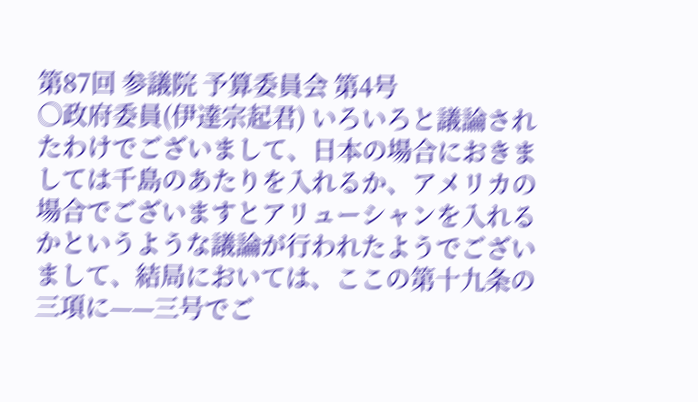第87回 参議院 予算委員会 第4号
○政府委員(伊達宗起君) いろいろと議論されたわけでございまして、日本の場合におきましては千島のあたりを入れるか、アメリカの場合でございますとアリューシャンを入れるかというような議論が行われたようでございまして、結局においては、ここの第十九条の三項に——三号でご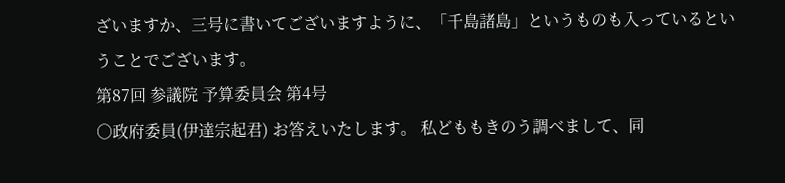ざいますか、三号に書いてございますように、「千島諸島」というものも入っているということでございます。
第87回 参議院 予算委員会 第4号
○政府委員(伊達宗起君) お答えいたします。 私どももきのう調べまして、同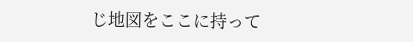じ地図をここに持って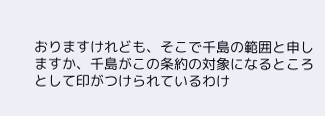おりますけれども、そこで千島の範囲と申しますか、千島がこの条約の対象になるところとして印がつけられているわけ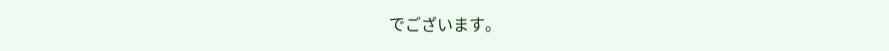でございます。